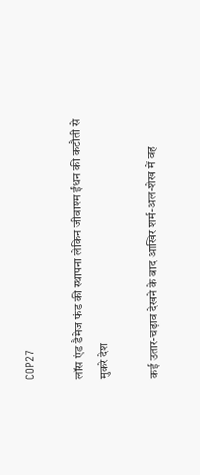COP27

लॉस एंड डैमेज फंड की स्थापना लेकिन जीवाश्म ईंधन की कटौती से मुकरे देश

कई उतार-चढ़ाव देखने के बाद आखिर शर्म-अल-शेख में वह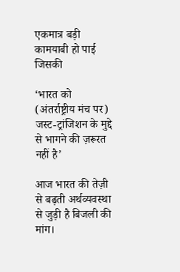एकमात्र बड़ी कामयाबी हो पाई जिसकी

‘भारत को (अंतर्राष्ट्रीय मंच पर) जस्ट-ट्रांजिशन के मुद्दे से भागने की ज़रूरत नहीं है’

आज भारत की तेज़ी से बढ़ती अर्थव्यवस्था से जुड़ी है बिजली की मांग।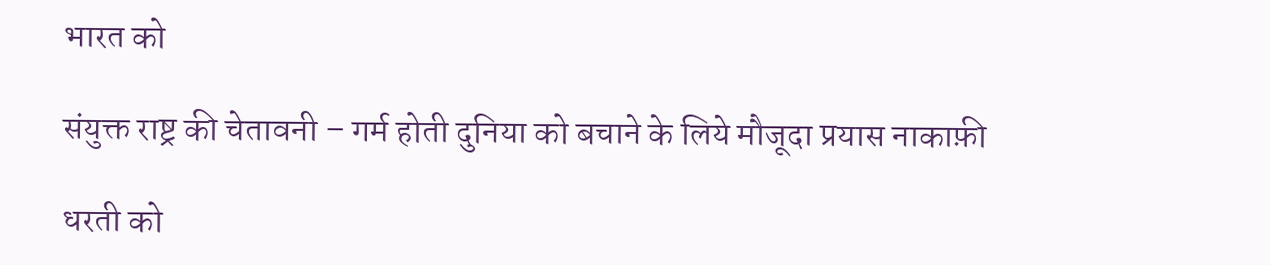भारत को

संयुक्त राष्ट्र की चेतावनी – गर्म होती दुनिया को बचाने के लिये मौजूदा प्रयास नाकाफ़ी

धरती को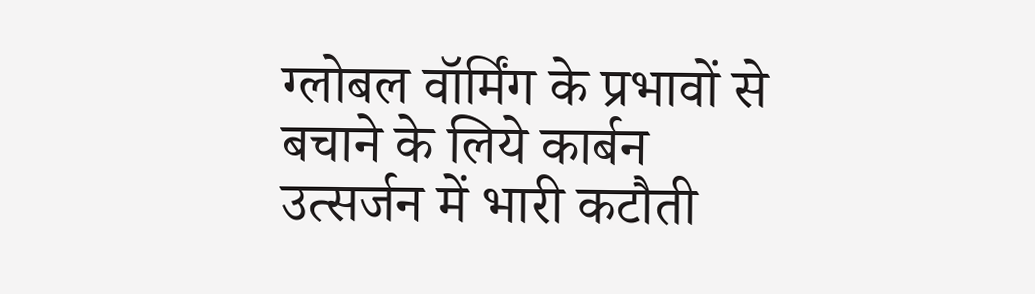ग्लोबल वॉर्मिंग के प्रभावों से बचाने के लिये कार्बन उत्सर्जन में भारी कटौती